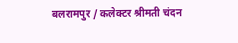बलरामपुर / कलेक्टर श्रीमती चंदन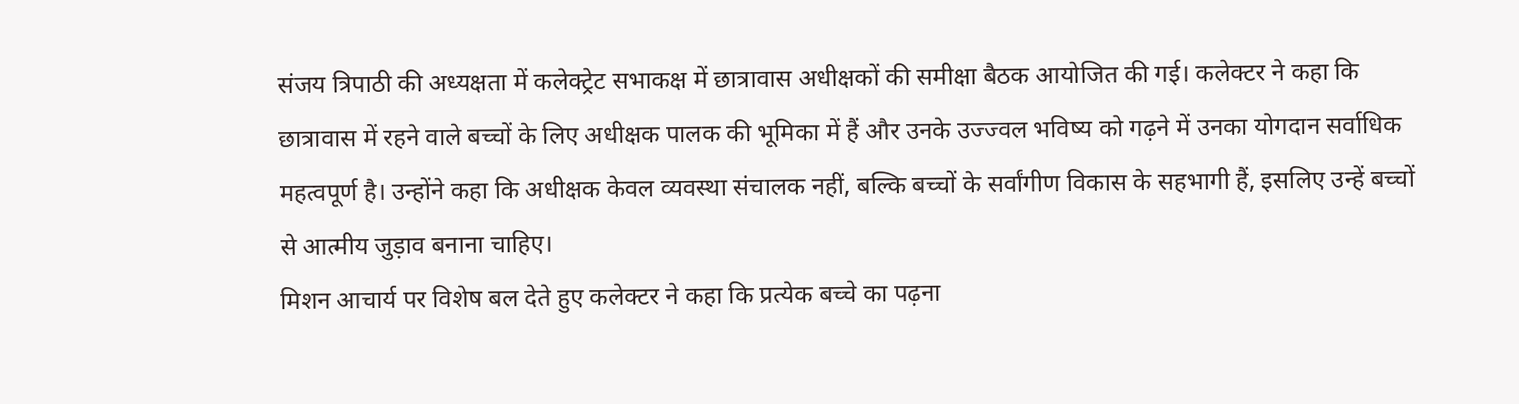संजय त्रिपाठी की अध्यक्षता में कलेक्ट्रेट सभाकक्ष में छात्रावास अधीक्षकों की समीक्षा बैठक आयोजित की गई। कलेक्टर ने कहा कि छात्रावास में रहने वाले बच्चों के लिए अधीक्षक पालक की भूमिका में हैं और उनके उज्ज्वल भविष्य को गढ़ने में उनका योगदान सर्वाधिक महत्वपूर्ण है। उन्होंने कहा कि अधीक्षक केवल व्यवस्था संचालक नहीं, बल्कि बच्चों के सर्वांगीण विकास के सहभागी हैं, इसलिए उन्हें बच्चों से आत्मीय जुड़ाव बनाना चाहिए।
मिशन आचार्य पर विशेष बल देते हुए कलेक्टर ने कहा कि प्रत्येक बच्चे का पढ़ना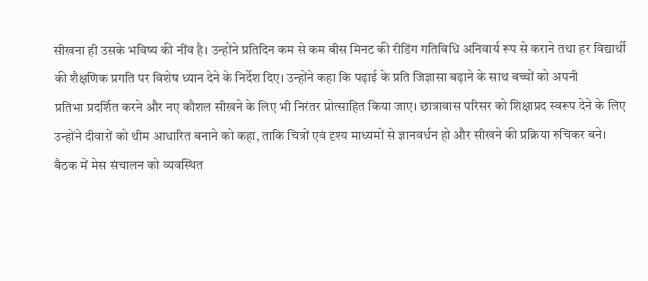सीखना ही उसके भविष्य की नींव है। उन्होंने प्रतिदिन कम से कम बीस मिनट की रीडिंग गतिविधि अनिवार्य रूप से कराने तथा हर विद्यार्थी की शैक्षणिक प्रगति पर विशेष ध्यान देने के निर्देश दिए। उन्होंने कहा कि पढ़ाई के प्रति जिज्ञासा बढ़ाने के साथ बच्चों को अपनी
प्रतिभा प्रदर्शित करने और नए कौशल सीखने के लिए भी निरंतर प्रोत्साहित किया जाए। छात्रावास परिसर को शिक्षाप्रद स्वरूप देने के लिए उन्होंने दीवारों को थीम आधारित बनाने को कहा, ताकि चित्रों एवं दृश्य माध्यमों से ज्ञानवर्धन हो और सीखने की प्रक्रिया रुचिकर बने।
बैठक में मेस संचालन को व्यवस्थित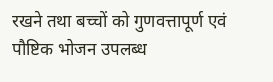रखने तथा बच्चों को गुणवत्तापूर्ण एवं पौष्टिक भोजन उपलब्ध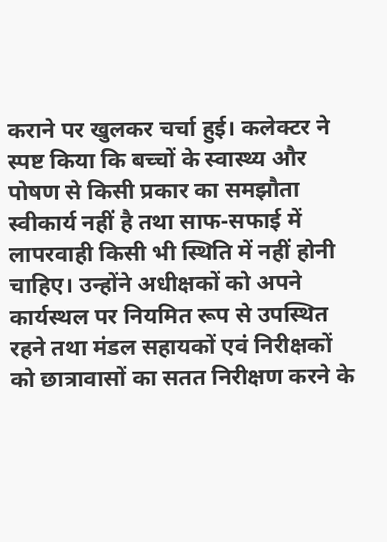कराने पर खुलकर चर्चा हुई। कलेक्टर ने स्पष्ट किया कि बच्चों के स्वास्थ्य और पोषण से किसी प्रकार का समझौता स्वीकार्य नहीं है तथा साफ-सफाई में लापरवाही किसी भी स्थिति में नहीं होनी चाहिए। उन्होंने अधीक्षकों को अपने कार्यस्थल पर नियमित रूप से उपस्थित रहने तथा मंडल सहायकों एवं निरीक्षकों को छात्रावासों का सतत निरीक्षण करने के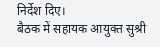निर्देश दिए।
बैठक में सहायक आयुक्त सुश्री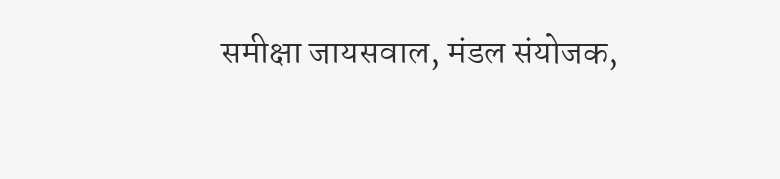समीक्षा जायसवाल, मंडल संयोजक,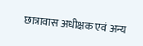छात्रावास अधीक्षक एवं अन्य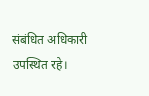संबंधित अधिकारी उपस्थित रहे।